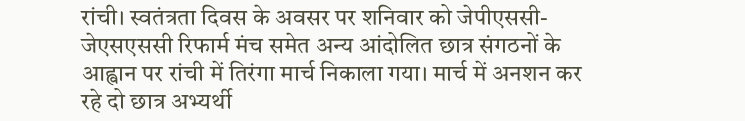रांची। स्वतंत्रता दिवस के अवसर पर शनिवार को जेपीएससी-जेएसएससी रिफार्म मंच समेत अन्य आंदोलित छात्र संगठनों के आह्वान पर रांची में तिरंगा मार्च निकाला गया। मार्च में अनशन कर रहे दो छात्र अभ्यर्थी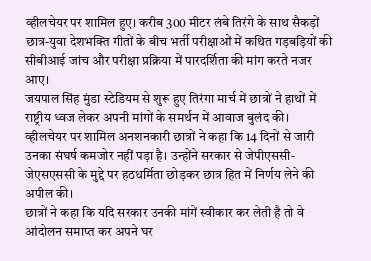व्हीलचेयर पर शामिल हुए। करीब 300 मीटर लंबे तिरंगे के साथ सैकड़ों छात्र-युवा देशभक्ति गीतों के बीच भर्ती परीक्षाओं में कथित गड़बड़ियों की सीबीआई जांच और परीक्षा प्रक्रिया में पारदर्शिता की मांग करते नजर आए।
जयपाल सिंह मुंडा स्टेडियम से शुरू हुए तिरंगा मार्च में छात्रों ने हाथों में राष्ट्रीय ध्वज लेकर अपनी मांगों के समर्थन में आवाज बुलंद की। व्हीलचेयर पर शामिल अनशनकारी छात्रों ने कहा कि 14 दिनों से जारी उनका संघर्ष कमजोर नहीं पड़ा है। उन्होंने सरकार से जेपीएससी-जेएसएससी के मुद्दे पर हठधर्मिता छोड़कर छात्र हित में निर्णय लेने की अपील की।
छात्रों ने कहा कि यदि सरकार उनकी मांगें स्वीकार कर लेती है तो वे आंदोलन समाप्त कर अपने घर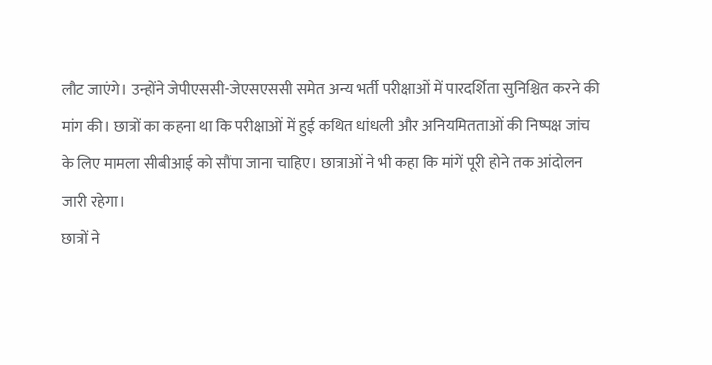लौट जाएंगे। उन्होंने जेपीएससी-जेएसएससी समेत अन्य भर्ती परीक्षाओं में पारदर्शिता सुनिश्चित करने की मांग की। छात्रों का कहना था कि परीक्षाओं में हुई कथित धांधली और अनियमितताओं की निष्पक्ष जांच के लिए मामला सीबीआई को सौंपा जाना चाहिए। छात्राओं ने भी कहा कि मांगें पूरी होने तक आंदोलन जारी रहेगा।
छात्रों ने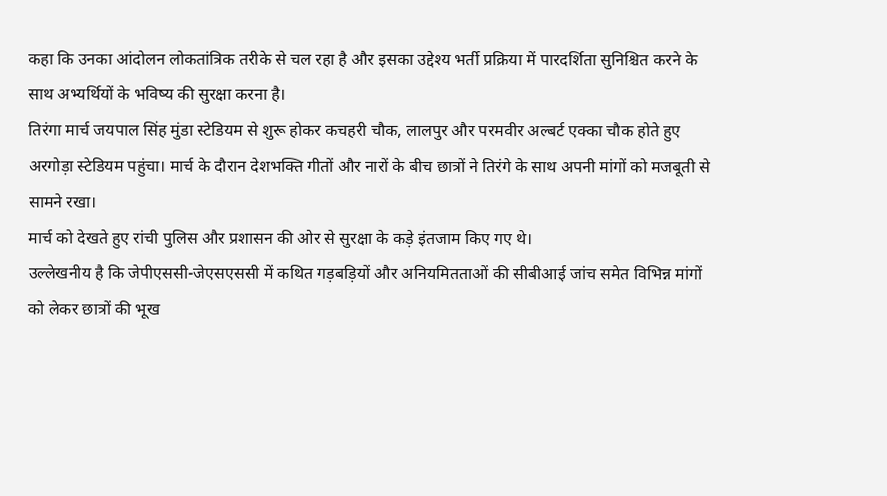कहा कि उनका आंदोलन लोकतांत्रिक तरीके से चल रहा है और इसका उद्देश्य भर्ती प्रक्रिया में पारदर्शिता सुनिश्चित करने के साथ अभ्यर्थियों के भविष्य की सुरक्षा करना है।
तिरंगा मार्च जयपाल सिंह मुंडा स्टेडियम से शुरू होकर कचहरी चौक, लालपुर और परमवीर अल्बर्ट एक्का चौक होते हुए अरगोड़ा स्टेडियम पहुंचा। मार्च के दौरान देशभक्ति गीतों और नारों के बीच छात्रों ने तिरंगे के साथ अपनी मांगों को मजबूती से सामने रखा।
मार्च को देखते हुए रांची पुलिस और प्रशासन की ओर से सुरक्षा के कड़े इंतजाम किए गए थे।
उल्लेखनीय है कि जेपीएससी-जेएसएससी में कथित गड़बड़ियों और अनियमितताओं की सीबीआई जांच समेत विभिन्न मांगों को लेकर छात्रों की भूख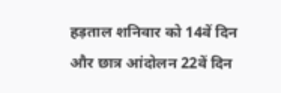हड़ताल शनिवार को 14वें दिन और छात्र आंदोलन 22वें दिन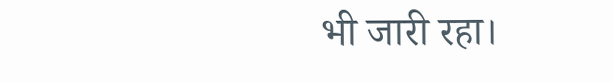भी जारी रहा।